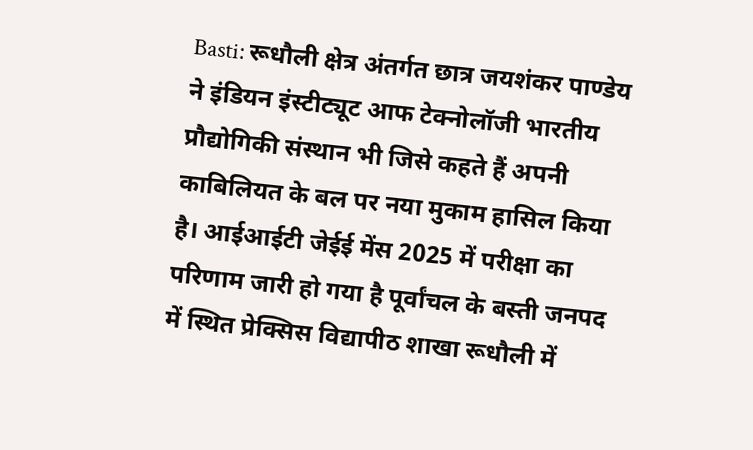Basti: रूधौली क्षेत्र अंतर्गत छात्र जयशंकर पाण्डेय ने इंडियन इंस्टीट्यूट आफ टेक्नोलॉजी भारतीय प्रौद्योगिकी संस्थान भी जिसे कहते हैं अपनी काबिलियत के बल पर नया मुकाम हासिल किया है। आईआईटी जेईई मेंस 2025 में परीक्षा का परिणाम जारी हो गया है पूर्वांचल के बस्ती जनपद में स्थित प्रेक्सिस विद्यापीठ शाखा रूधौली में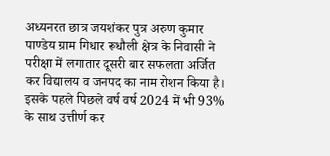अध्यनरत छात्र जयशंकर पुत्र अरुण कुमार पाण्डेय ग्राम गिधार रूधौली क्षेत्र के निवासी ने परीक्षा में लगातार दूसरी बार सफलता अर्जित कर विद्यालय व जनपद का नाम रोशन किया है। इसके पहले पिछले वर्ष वर्ष 2024 में भी 93% के साथ उत्तीर्ण कर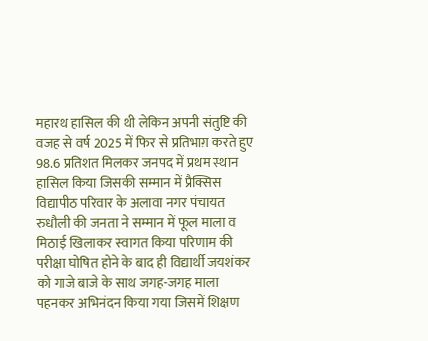महारथ हासिल की थी लेकिन अपनी संतुष्टि की वजह से वर्ष 2025 में फिर से प्रतिभाग़ करते हुए 98.6 प्रतिशत मिलकर जनपद में प्रथम स्थान हासिल किया जिसकी सम्मान में प्रैक्सिस विद्यापीठ परिवार के अलावा नगर पंचायत रुधौली की जनता ने सम्मान में फूल माला व मिठाई खिलाकर स्वागत किया परिणाम की परीक्षा घोषित होने के बाद ही विद्यार्थी जयशंकर को गाजे बाजे के साथ जगह-जगह माला पहनकर अभिनंदन किया गया जिसमें शिक्षण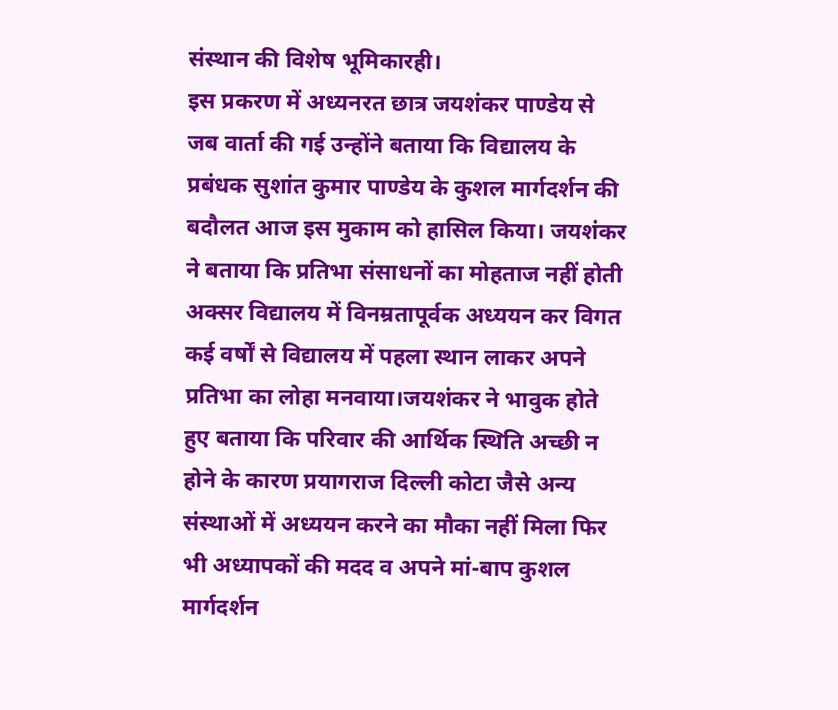संस्थान की विशेष भूमिकारही।
इस प्रकरण में अध्यनरत छात्र जयशंकर पाण्डेय से जब वार्ता की गई उन्होंने बताया कि विद्यालय के प्रबंधक सुशांत कुमार पाण्डेय के कुशल मार्गदर्शन की बदौलत आज इस मुकाम को हासिल किया। जयशंकर ने बताया कि प्रतिभा संसाधनों का मोहताज नहीं होती अक्सर विद्यालय में विनम्रतापूर्वक अध्ययन कर विगत कई वर्षों से विद्यालय में पहला स्थान लाकर अपने प्रतिभा का लोहा मनवाया।जयशंकर ने भावुक होते हुए बताया कि परिवार की आर्थिक स्थिति अच्छी न होने के कारण प्रयागराज दिल्ली कोटा जैसे अन्य संस्थाओं में अध्ययन करने का मौका नहीं मिला फिर भी अध्यापकों की मदद व अपने मां-बाप कुशल मार्गदर्शन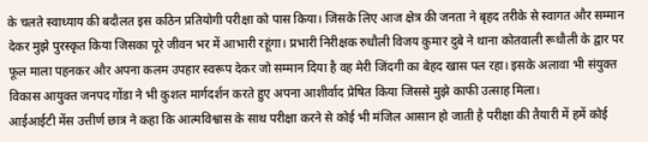के चलते स्वाध्याय की बदौलत इस कठिन प्रतियोगी परीक्षा को पास किया। जिसके लिए आज क्षेत्र की जनता ने बृहद तरीके से स्वागत और सम्मान देकर मुझे पुरस्कृत किया जिसका पूरे जीवन भर में आभारी रहूंगा। प्रभारी निरीक्षक रुधौली विजय कुमार दुबे ने थाना कोतवाली रूधौली के द्वार पर फूल माला पहनकर और अपना कलम उपहार स्वरूप देकर जो सम्मान दिया है वह मेरी जिंदगी का बेहद खास पल रहा। इसके अलावा भी संयुक्त विकास आयुक्त जनपद गोंडा ने भी कुशल मार्गदर्शन करते हुए अपना आशीर्वाद प्रेषित किया जिससे मुझे काफी उत्साह मिला।
आईआईटी मेंस उत्तीर्ण छात्र ने कहा कि आत्मविश्वास के साथ परीक्षा करने से कोई भी मंजिल आसान हो जाती है परीक्षा की तैयारी में हमें कोई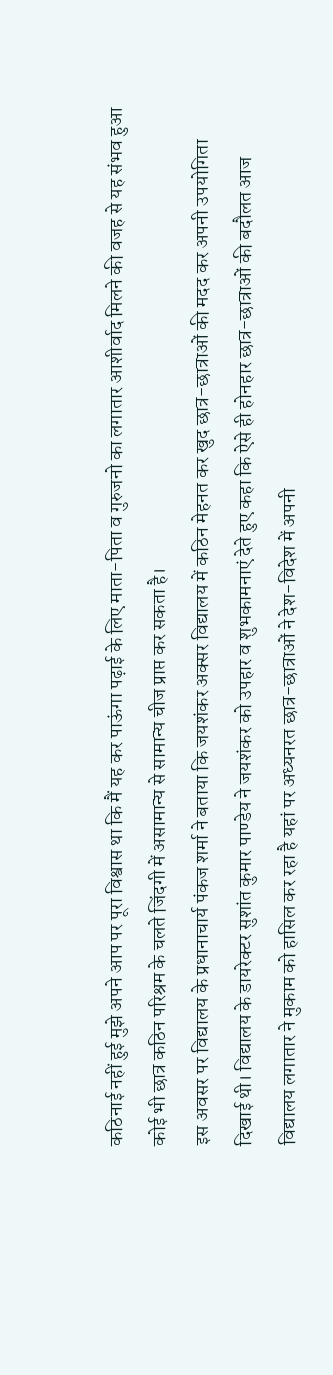कठिनाई नहीं हुई मुझे अपने आप पर पूरा विश्वास था कि मैं यह कर पाऊंगा पढ़ाई के लिए माता-पिता व गुरुजनो का लगातार आशीर्वाद मिलने की वजह से यह संभव हुआ कोई भी छात्र कठिन परिश्रम के चलते जिंदगी में असामान्य से सामान्य चीज प्राप्त कर सकता है।
इस अवसर पर विद्यालय के प्रधानाचार्य पंकज शर्मा ने बताया कि जयशंकर अक्सर विद्यालय में कठिन मेहनत कर खुद छात्र-छात्राओं की मदद कर अपनी उपयोगिता दिखाई थी। विद्यालय के डायरेक्टर सुशांत कुमार पाण्डेय ने जयशंकर को उपहार व शुभकामनाएं देते हुए कहा कि ऐसे ही होनहार छात्र-छात्राओं की बदौलत आज विद्यालय लगातार ने मुकाम को हासिल कर रहा है यहां पर अध्यनरत छात्र-छात्राओं ने देश-विदेश में अपनी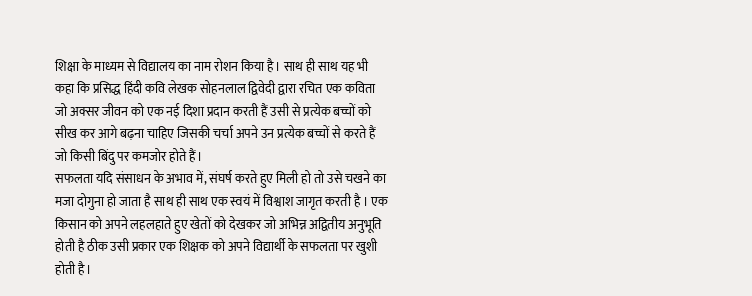शिक्षा के माध्यम से विद्यालय का नाम रोशन किया है। साथ ही साथ यह भी कहा कि प्रसिद्ध हिंदी कवि लेखक सोहनलाल द्विवेदी द्वारा रचित एक कविता जो अक्सर जीवन को एक नई दिशा प्रदान करती हैं उसी से प्रत्येक बच्चों को सीख कर आगे बढ़ना चाहिए जिसकी चर्चा अपने उन प्रत्येक बच्चों से करते हैं जो किसी बिंदु पर कमजोर होते हैं।
सफलता यदि संसाधन के अभाव में, संघर्ष करते हुए मिली हो तो उसे चखने का मजा दोगुना हो जाता है साथ ही साथ एक स्वयं में विश्वाश जागृत करती है । एक किसान को अपने लहलहाते हुए खेतों को देखकर जो अभिन्न अद्वितीय अनुभूति होती है ठीक उसी प्रकार एक शिक्षक को अपने विद्यार्थी के सफलता पर खुशी होती है।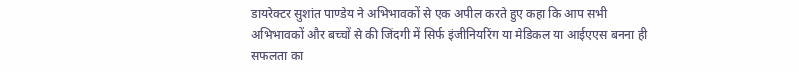डायरेक्टर सुशांत पाण्डेय ने अभिभावकों से एक अपील करते हुए कहा कि आप सभी अभिभावकों और बच्चों से की जिंदगी में सिर्फ इंजीनियरिंग या मेडिकल या आईएएस बनना ही सफलता का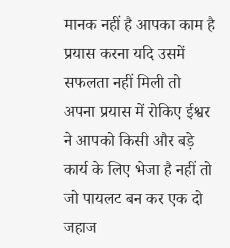मानक नहीं है आपका काम है प्रयास करना यदि उसमें सफलता नहीं मिली तो अपना प्रयास में रोकिए ईश्वर ने आपको किसी और बड़े कार्य के लिए भेजा है नहीं तो जो पायलट बन कर एक दो जहाज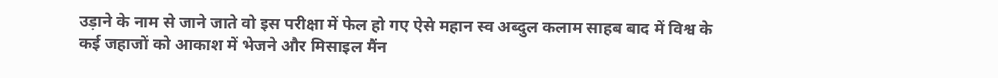उड़ाने के नाम से जाने जाते वो इस परीक्षा में फेल हो गए ऐसे महान स्व अब्दुल कलाम साहब बाद में विश्व के कई जहाजों को आकाश में भेजने और मिसाइल मैंन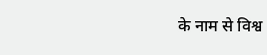के नाम से विश्व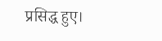प्रसिद्ध हुए।